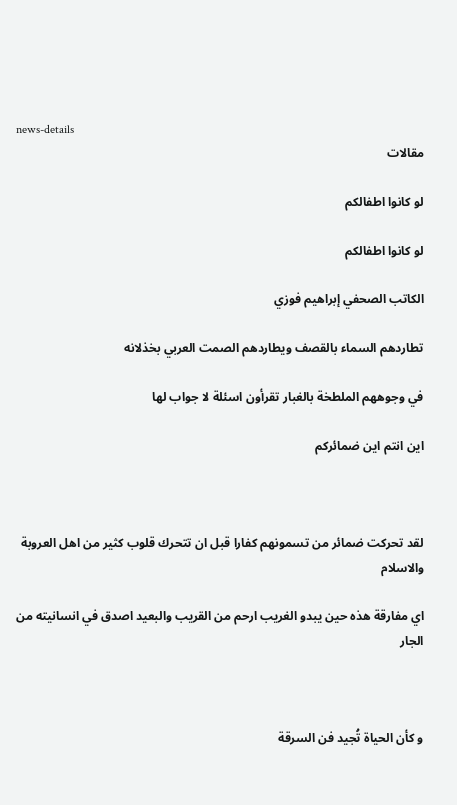news-details
مقالات

لو كانوا اطفالكم

لو كانوا اطفالكم

الكاتب الصحفي إبراهيم فوزي

تطاردهم السماء بالقصف ويطاردهم الصمت العربي بخذلانه

في وجوههم الملطخة بالغبار تقرأون اسئلة لا جواب لها

اين انتم اين ضمائركم



لقد تحركت ضمائر من تسمونهم كفارا قبل ان تتحرك قلوب كثير من اهل العروبة والاسلام

اي مفارقة هذه حين يبدو الغريب ارحم من القريب والبعيد اصدق في انسانيته من الجار



و كأن الحياة تُجيد فن السرقة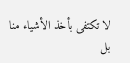لا تكتفى بأخذ الأشياء منا بل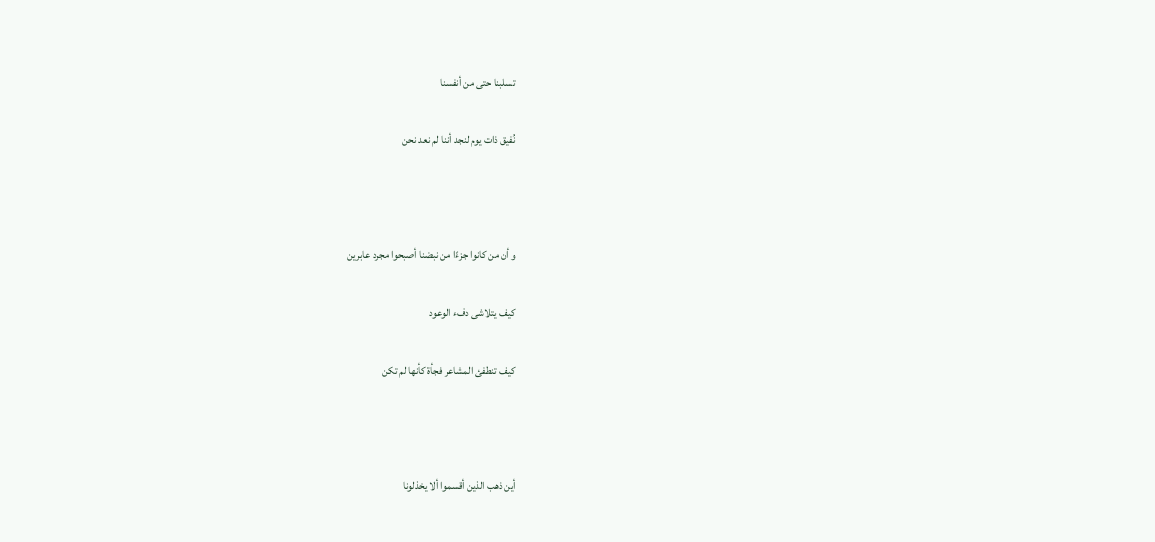تسلبنا حتى من أنفسنا

نُفيق ذات يوم لنجد أننا لم نعد نحن



و أن من كانوا جزءًا من نبضنا أصبحوا مجرد عابرين

كيف يتلاشى دفء الوعود

كيف تنطفئ المشاعر فجأة كأنها لم تكن



أين ذهب الذين أقسموا ألا يخذلونا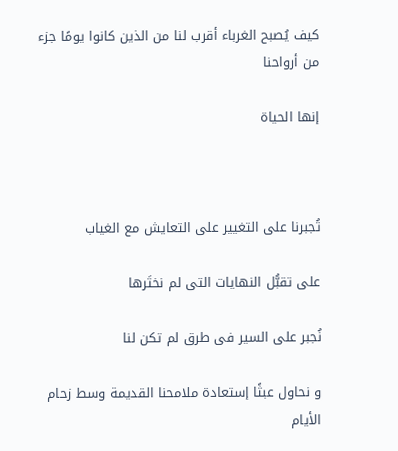كيف يُصبح الغرباء أقرب لنا من الذين كانوا يومًا جزء من أرواحنا

إنها الحياة



تُجبرنا على التغيير على التعايش مع الغياب

على تقبُّل النهايات التى لم نختَرها

نُجبر على السير فى طرق لم تكن لنا

و نحاول عبثًا إستعادة ملامحنا القديمة وسط زحام الأيام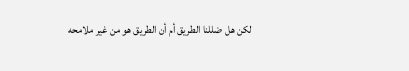لكن هل ضللنا الطريق أم أن الطريق هو من غير ملامحه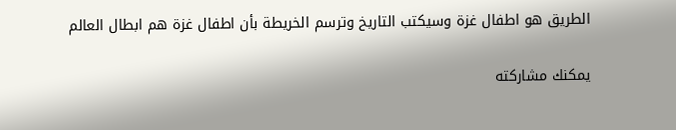الطريق هو اطفال غزة وسيكتب التاريخ وترسم الخريطة بأن اطفال غزة هم ابطال العالم

يمكنك مشاركته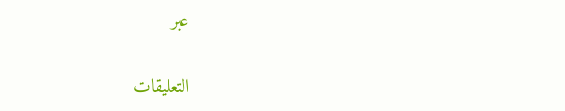عبر

التعليقات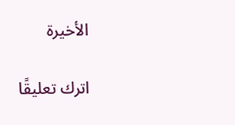الأخيرة

اترك تعليقًا